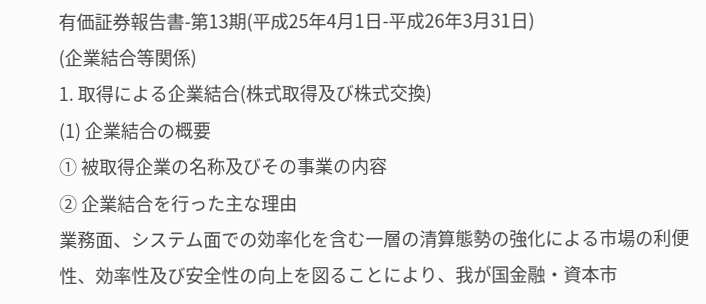有価証券報告書-第13期(平成25年4月1日-平成26年3月31日)
(企業結合等関係)
1. 取得による企業結合(株式取得及び株式交換)
(1) 企業結合の概要
① 被取得企業の名称及びその事業の内容
② 企業結合を行った主な理由
業務面、システム面での効率化を含む一層の清算態勢の強化による市場の利便性、効率性及び安全性の向上を図ることにより、我が国金融・資本市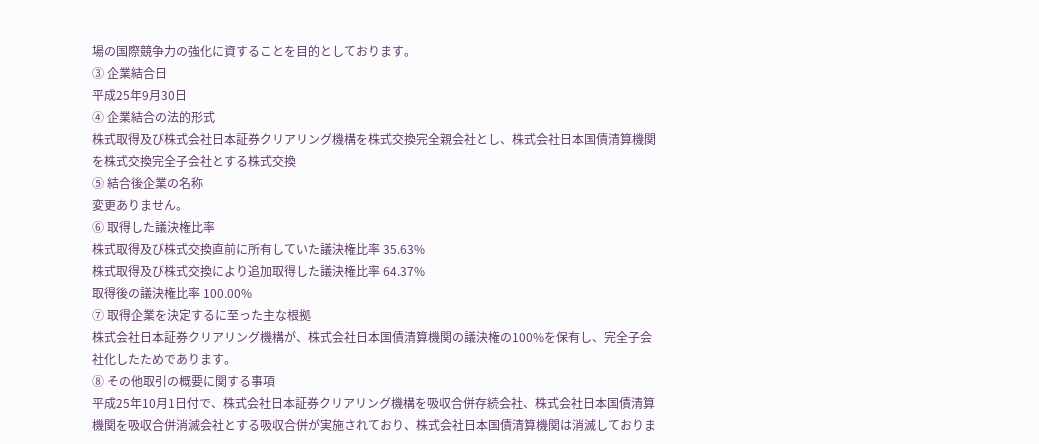場の国際競争力の強化に資することを目的としております。
③ 企業結合日
平成25年9月30日
④ 企業結合の法的形式
株式取得及び株式会社日本証券クリアリング機構を株式交換完全親会社とし、株式会社日本国債清算機関を株式交換完全子会社とする株式交換
⑤ 結合後企業の名称
変更ありません。
⑥ 取得した議決権比率
株式取得及び株式交換直前に所有していた議決権比率 35.63%
株式取得及び株式交換により追加取得した議決権比率 64.37%
取得後の議決権比率 100.00%
⑦ 取得企業を決定するに至った主な根拠
株式会社日本証券クリアリング機構が、株式会社日本国債清算機関の議決権の100%を保有し、完全子会社化したためであります。
⑧ その他取引の概要に関する事項
平成25年10月1日付で、株式会社日本証券クリアリング機構を吸収合併存続会社、株式会社日本国債清算機関を吸収合併消滅会社とする吸収合併が実施されており、株式会社日本国債清算機関は消滅しておりま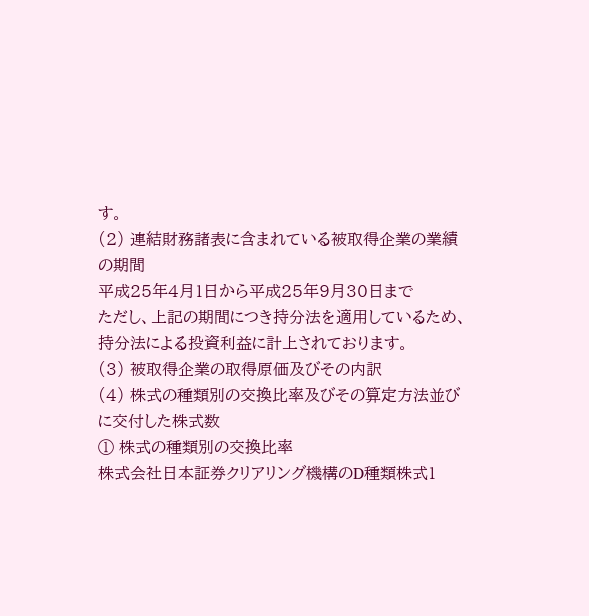す。
(2) 連結財務諸表に含まれている被取得企業の業績の期間
平成25年4月1日から平成25年9月30日まで
ただし、上記の期間につき持分法を適用しているため、持分法による投資利益に計上されております。
(3) 被取得企業の取得原価及びその内訳
(4) 株式の種類別の交換比率及びその算定方法並びに交付した株式数
① 株式の種類別の交換比率
株式会社日本証券クリアリング機構のD種類株式1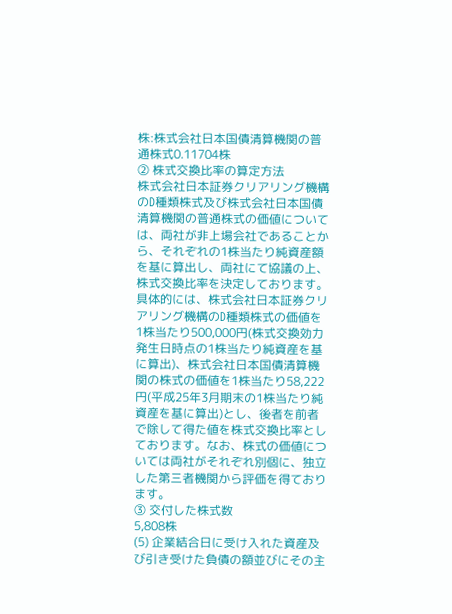株:株式会社日本国債清算機関の普通株式0.11704株
② 株式交換比率の算定方法
株式会社日本証券クリアリング機構のD種類株式及び株式会社日本国債清算機関の普通株式の価値については、両社が非上場会社であることから、それぞれの1株当たり純資産額を基に算出し、両社にて協議の上、株式交換比率を決定しております。
具体的には、株式会社日本証券クリアリング機構のD種類株式の価値を1株当たり500,000円(株式交換効力発生日時点の1株当たり純資産を基に算出)、株式会社日本国債清算機関の株式の価値を1株当たり58,222円(平成25年3月期末の1株当たり純資産を基に算出)とし、後者を前者で除して得た値を株式交換比率としております。なお、株式の価値については両社がそれぞれ別個に、独立した第三者機関から評価を得ております。
③ 交付した株式数
5,808株
(5) 企業結合日に受け入れた資産及び引き受けた負債の額並びにその主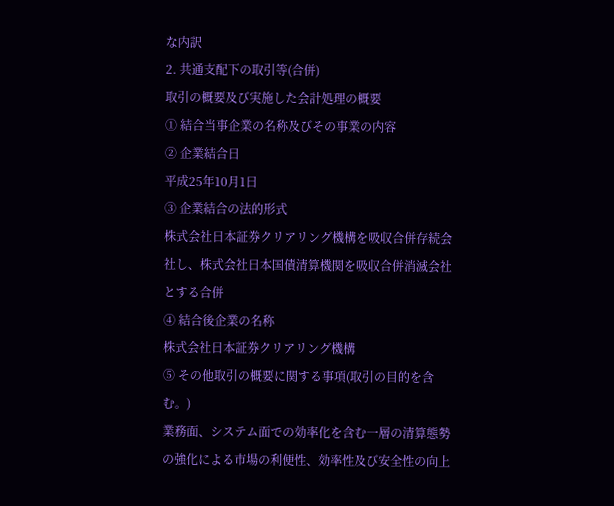な内訳
2. 共通支配下の取引等(合併)
取引の概要及び実施した会計処理の概要
① 結合当事企業の名称及びその事業の内容
② 企業結合日
平成25年10月1日
③ 企業結合の法的形式
株式会社日本証券クリアリング機構を吸収合併存続会社し、株式会社日本国債清算機関を吸収合併消滅会社とする合併
④ 結合後企業の名称
株式会社日本証券クリアリング機構
⑤ その他取引の概要に関する事項(取引の目的を含む。)
業務面、システム面での効率化を含む一層の清算態勢の強化による市場の利便性、効率性及び安全性の向上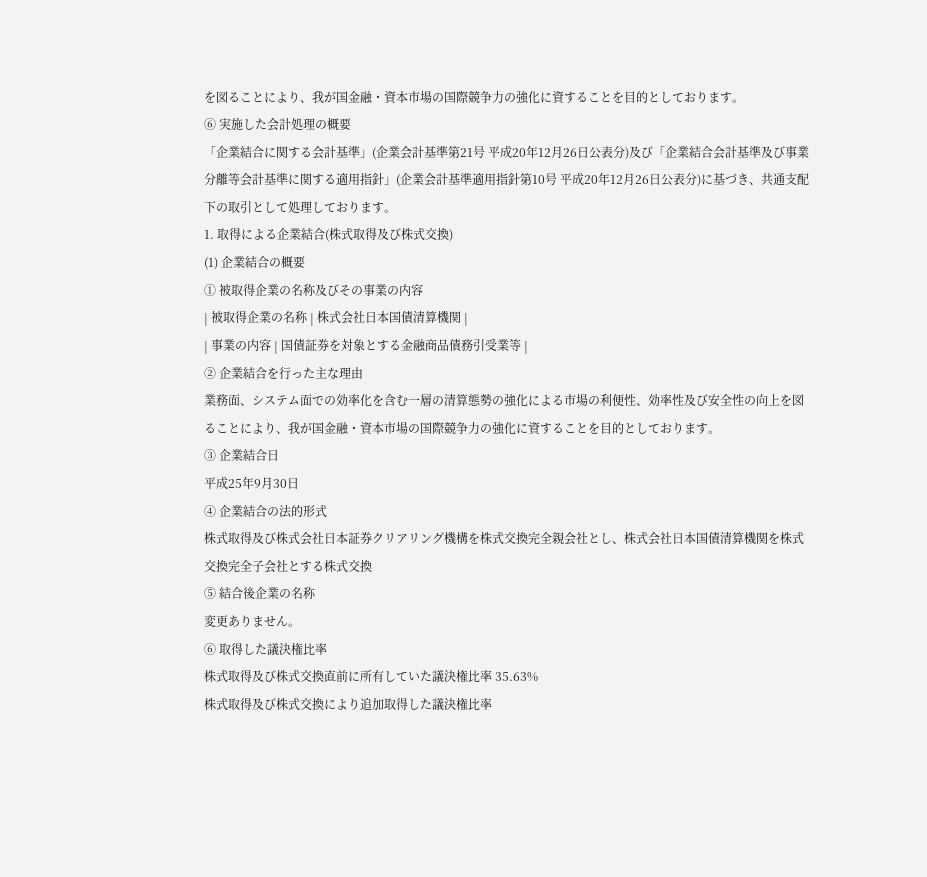を図ることにより、我が国金融・資本市場の国際競争力の強化に資することを目的としております。
⑥ 実施した会計処理の概要
「企業結合に関する会計基準」(企業会計基準第21号 平成20年12月26日公表分)及び「企業結合会計基準及び事業分離等会計基準に関する適用指針」(企業会計基準適用指針第10号 平成20年12月26日公表分)に基づき、共通支配下の取引として処理しております。
1. 取得による企業結合(株式取得及び株式交換)
(1) 企業結合の概要
① 被取得企業の名称及びその事業の内容
| 被取得企業の名称 | 株式会社日本国債清算機関 |
| 事業の内容 | 国債証券を対象とする金融商品債務引受業等 |
② 企業結合を行った主な理由
業務面、システム面での効率化を含む一層の清算態勢の強化による市場の利便性、効率性及び安全性の向上を図ることにより、我が国金融・資本市場の国際競争力の強化に資することを目的としております。
③ 企業結合日
平成25年9月30日
④ 企業結合の法的形式
株式取得及び株式会社日本証券クリアリング機構を株式交換完全親会社とし、株式会社日本国債清算機関を株式交換完全子会社とする株式交換
⑤ 結合後企業の名称
変更ありません。
⑥ 取得した議決権比率
株式取得及び株式交換直前に所有していた議決権比率 35.63%
株式取得及び株式交換により追加取得した議決権比率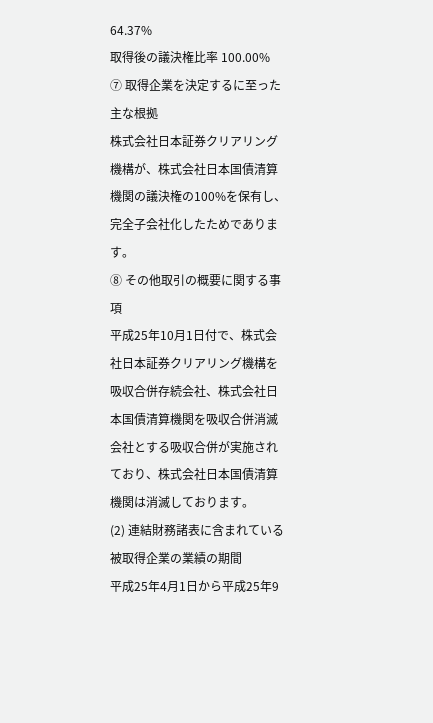64.37%
取得後の議決権比率 100.00%
⑦ 取得企業を決定するに至った主な根拠
株式会社日本証券クリアリング機構が、株式会社日本国債清算機関の議決権の100%を保有し、完全子会社化したためであります。
⑧ その他取引の概要に関する事項
平成25年10月1日付で、株式会社日本証券クリアリング機構を吸収合併存続会社、株式会社日本国債清算機関を吸収合併消滅会社とする吸収合併が実施されており、株式会社日本国債清算機関は消滅しております。
(2) 連結財務諸表に含まれている被取得企業の業績の期間
平成25年4月1日から平成25年9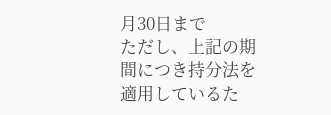月30日まで
ただし、上記の期間につき持分法を適用しているた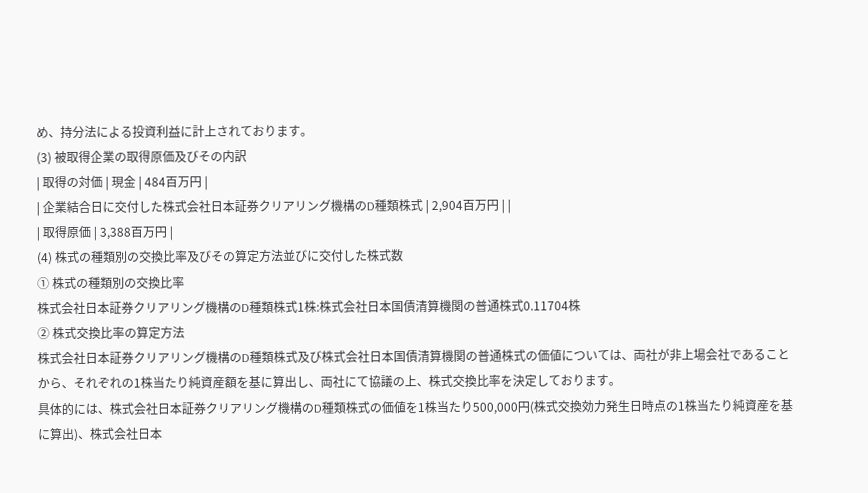め、持分法による投資利益に計上されております。
(3) 被取得企業の取得原価及びその内訳
| 取得の対価 | 現金 | 484百万円 |
| 企業結合日に交付した株式会社日本証券クリアリング機構のD種類株式 | 2,904百万円 | |
| 取得原価 | 3,388百万円 |
(4) 株式の種類別の交換比率及びその算定方法並びに交付した株式数
① 株式の種類別の交換比率
株式会社日本証券クリアリング機構のD種類株式1株:株式会社日本国債清算機関の普通株式0.11704株
② 株式交換比率の算定方法
株式会社日本証券クリアリング機構のD種類株式及び株式会社日本国債清算機関の普通株式の価値については、両社が非上場会社であることから、それぞれの1株当たり純資産額を基に算出し、両社にて協議の上、株式交換比率を決定しております。
具体的には、株式会社日本証券クリアリング機構のD種類株式の価値を1株当たり500,000円(株式交換効力発生日時点の1株当たり純資産を基に算出)、株式会社日本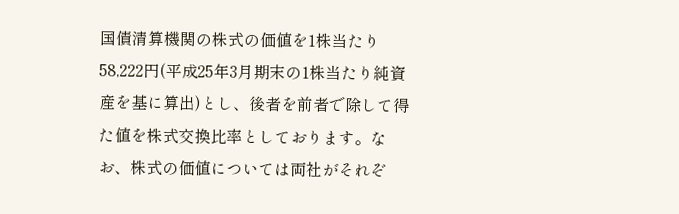国債清算機関の株式の価値を1株当たり58,222円(平成25年3月期末の1株当たり純資産を基に算出)とし、後者を前者で除して得た値を株式交換比率としております。なお、株式の価値については両社がそれぞ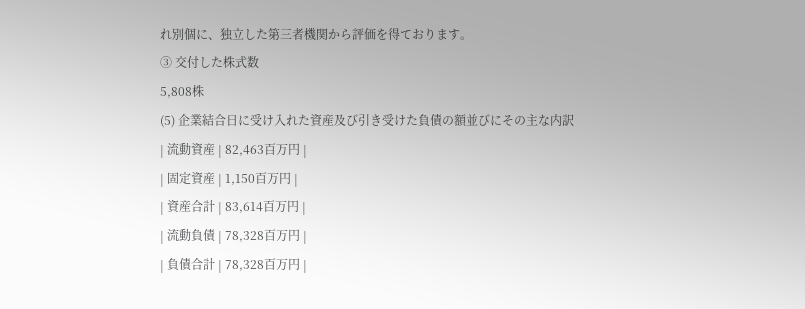れ別個に、独立した第三者機関から評価を得ております。
③ 交付した株式数
5,808株
(5) 企業結合日に受け入れた資産及び引き受けた負債の額並びにその主な内訳
| 流動資産 | 82,463百万円 |
| 固定資産 | 1,150百万円 |
| 資産合計 | 83,614百万円 |
| 流動負債 | 78,328百万円 |
| 負債合計 | 78,328百万円 |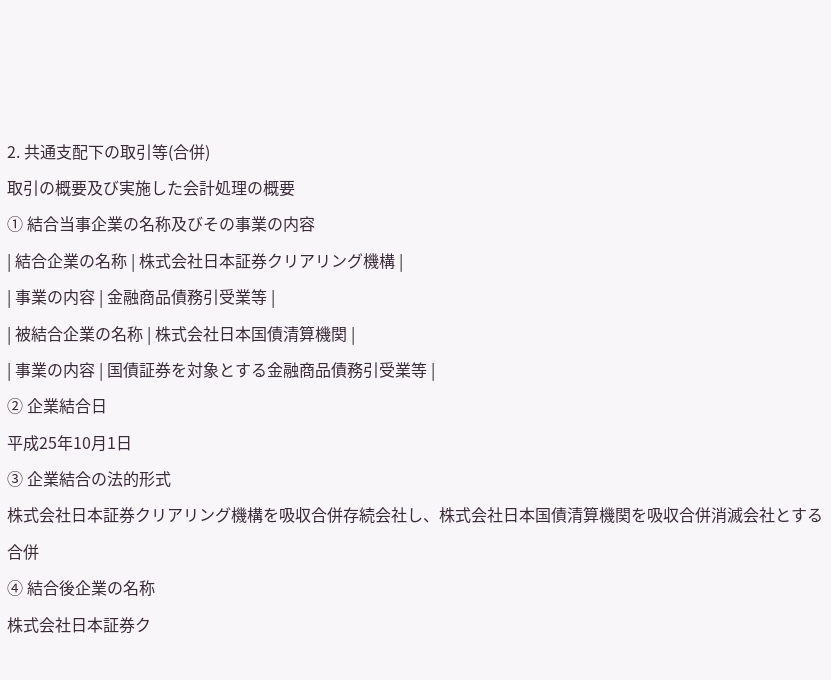2. 共通支配下の取引等(合併)
取引の概要及び実施した会計処理の概要
① 結合当事企業の名称及びその事業の内容
| 結合企業の名称 | 株式会社日本証券クリアリング機構 |
| 事業の内容 | 金融商品債務引受業等 |
| 被結合企業の名称 | 株式会社日本国債清算機関 |
| 事業の内容 | 国債証券を対象とする金融商品債務引受業等 |
② 企業結合日
平成25年10月1日
③ 企業結合の法的形式
株式会社日本証券クリアリング機構を吸収合併存続会社し、株式会社日本国債清算機関を吸収合併消滅会社とする合併
④ 結合後企業の名称
株式会社日本証券ク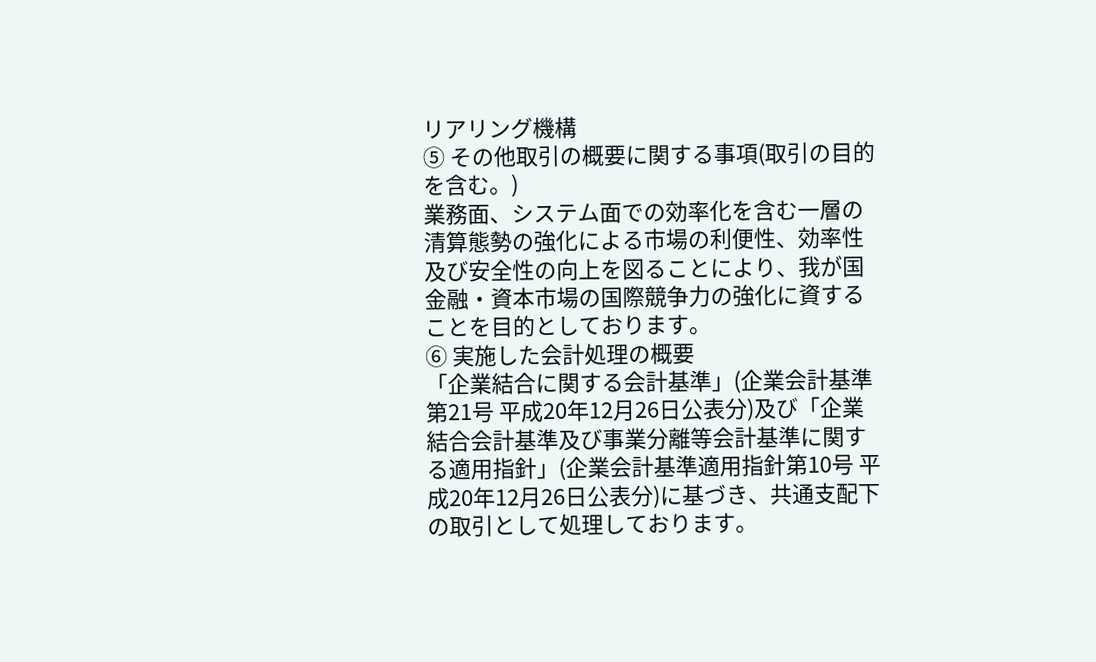リアリング機構
⑤ その他取引の概要に関する事項(取引の目的を含む。)
業務面、システム面での効率化を含む一層の清算態勢の強化による市場の利便性、効率性及び安全性の向上を図ることにより、我が国金融・資本市場の国際競争力の強化に資することを目的としております。
⑥ 実施した会計処理の概要
「企業結合に関する会計基準」(企業会計基準第21号 平成20年12月26日公表分)及び「企業結合会計基準及び事業分離等会計基準に関する適用指針」(企業会計基準適用指針第10号 平成20年12月26日公表分)に基づき、共通支配下の取引として処理しております。